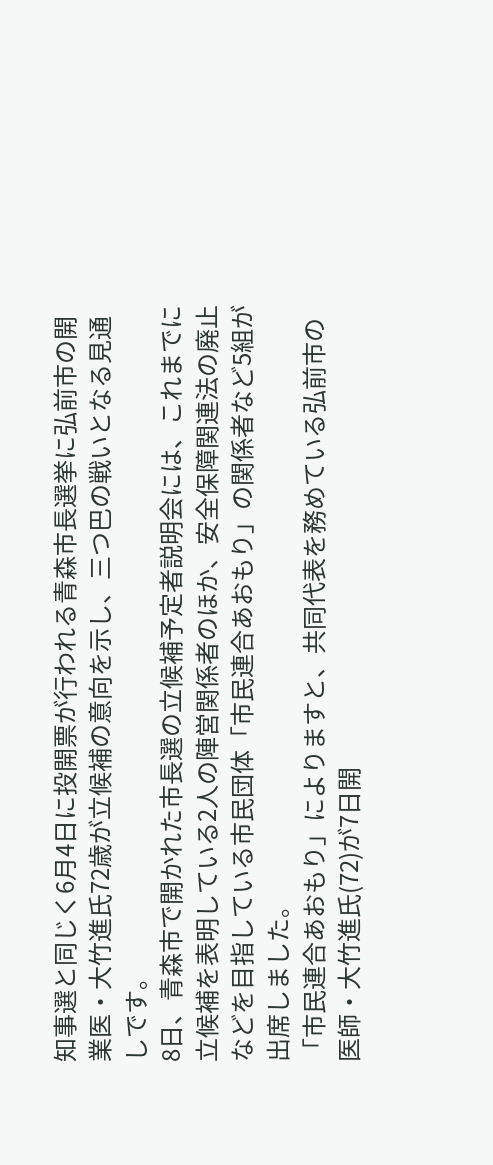知事選と同じく6月4日に投開票が行われる青森市長選挙に弘前市の開業医・大竹進氏72歳が立候補の意向を示し、三つ巴の戦いとなる見通しです。
8日、青森市で開かれた市長選の立候補予定者説明会には、これまでに立候補を表明している2人の陣営関係者のほか、安全保障関連法の廃止などを目指している市民団体「市民連合あおもり」の関係者など5組が出席しました。
「市民連合あおもり」によりますと、共同代表を務めている弘前市の医師・大竹進氏(72)が7日開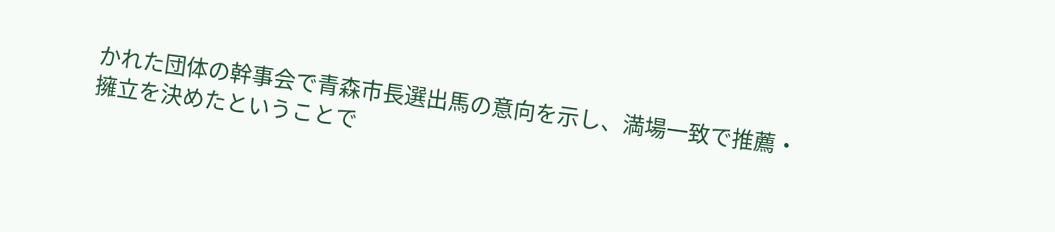かれた団体の幹事会で青森市長選出馬の意向を示し、満場一致で推薦・擁立を決めたということで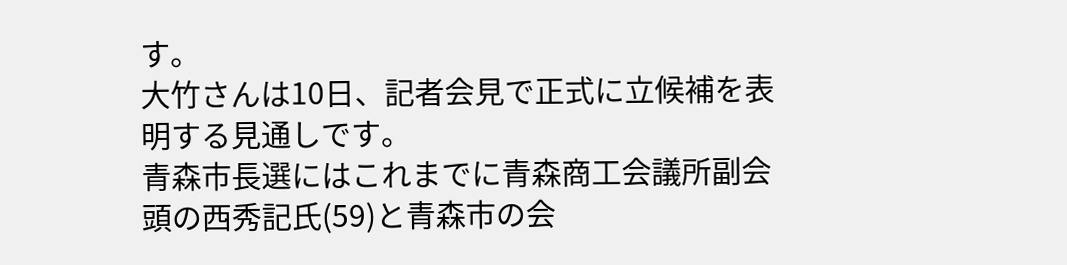す。
大竹さんは10日、記者会見で正式に立候補を表明する見通しです。
青森市長選にはこれまでに青森商工会議所副会頭の西秀記氏(59)と青森市の会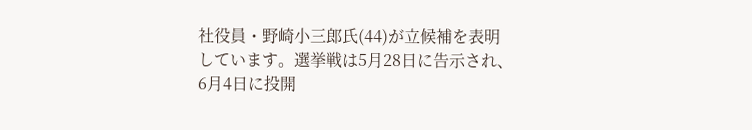社役員・野崎小三郎氏(44)が立候補を表明しています。選挙戦は5月28日に告示され、6月4日に投開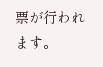票が行われます。